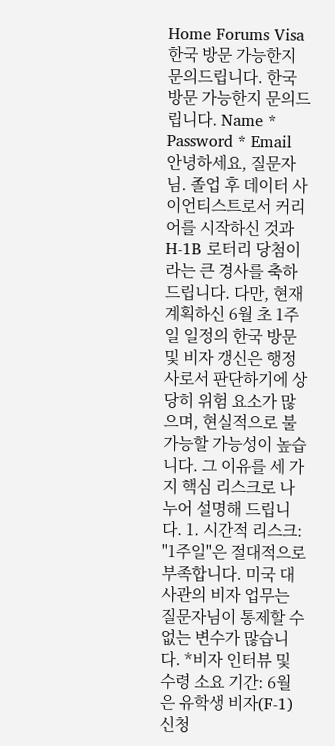Home Forums Visa 한국 방문 가능한지 문의드립니다. 한국 방문 가능한지 문의드립니다. Name * Password * Email 안녕하세요, 질문자님. 졸업 후 데이터 사이언티스트로서 커리어를 시작하신 것과 H-1B 로터리 당첨이라는 큰 경사를 축하드립니다. 다만, 현재 계획하신 6월 초 1주일 일정의 한국 방문 및 비자 갱신은 행정사로서 판단하기에 상당히 위험 요소가 많으며, 현실적으로 불가능할 가능성이 높습니다. 그 이유를 세 가지 핵심 리스크로 나누어 설명해 드립니다. 1. 시간적 리스크: "1주일"은 절대적으로 부족합니다. 미국 대사관의 비자 업무는 질문자님이 통제할 수 없는 변수가 많습니다. *비자 인터뷰 및 수령 소요 기간: 6월은 유학생 비자(F-1) 신청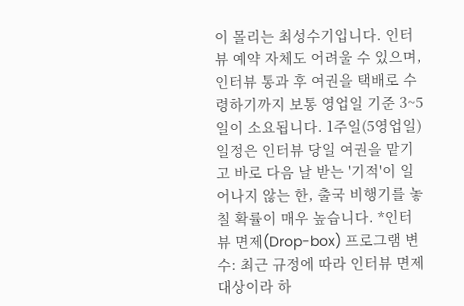이 몰리는 최성수기입니다. 인터뷰 예약 자체도 어려울 수 있으며, 인터뷰 통과 후 여권을 택배로 수령하기까지 보통 영업일 기준 3~5일이 소요됩니다. 1주일(5영업일) 일정은 인터뷰 당일 여권을 맡기고 바로 다음 날 받는 '기적'이 일어나지 않는 한, 출국 비행기를 놓칠 확률이 매우 높습니다. *인터뷰 면제(Drop-box) 프로그램 변수: 최근 규정에 따라 인터뷰 면제 대상이라 하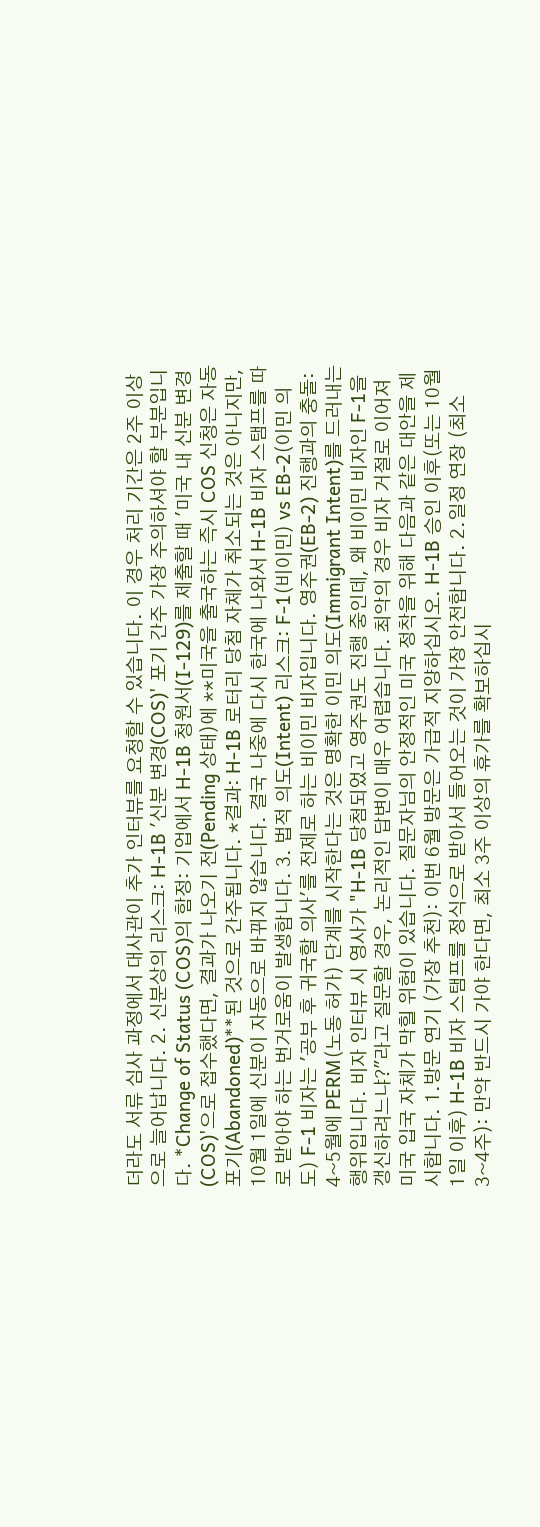더라도 서류 심사 과정에서 대사관이 추가 인터뷰를 요청할 수 있습니다. 이 경우 처리 기간은 2주 이상으로 늘어납니다. 2. 신분상의 리스크: H-1B '신분 변경(COS)' 포기 간주 가장 주의하셔야 할 부분입니다. *Change of Status (COS)의 함정: 기업에서 H-1B 청원서(I-129)를 제출할 때 '미국 내 신분 변경(COS)'으로 접수했다면, 결과가 나오기 전(Pending 상태)에 **미국을 출국하는 즉시 COS 신청은 자동 포기(Abandoned)**된 것으로 간주됩니다. *결과: H-1B 로터리 당첨 자체가 취소되는 것은 아니지만, 10월 1일에 신분이 자동으로 바뀌지 않습니다. 결국 나중에 다시 한국에 나와서 H-1B 비자 스탬프를 따로 받아야 하는 번거로움이 발생합니다. 3. 법적 의도(Intent) 리스크: F-1(비이민) vs EB-2(이민 의도) F-1 비자는 '공부 후 귀국할 의사'를 전제로 하는 비이민 비자입니다. 영주권(EB-2) 진행과의 충돌: 4~5월에 PERM(노동 허가) 단계를 시작한다는 것은 명확한 이민 의도(Immigrant Intent)를 드러내는 행위입니다. 비자 인터뷰 시 영사가 "H-1B 당첨되었고 영주권도 진행 중인데, 왜 비이민 비자인 F-1을 갱신하려느냐?"라고 질문할 경우, 논리적인 답변이 매우 어렵습니다. 최악의 경우 비자 거절로 이어져 미국 입국 자체가 막힐 위험이 있습니다. 질문자님의 안정적인 미국 정착을 위해 다음과 같은 대안을 제시합니다. 1.방문 연기 (가장 추천): 이번 6월 방문은 가급적 지양하십시오. H-1B 승인 이후(또는 10월 1일 이후) H-1B 비자 스탬프를 정식으로 받아서 들어오는 것이 가장 안전합니다. 2.일정 연장 (최소 3~4주): 만약 반드시 가야 한다면, 최소 3주 이상의 휴가를 확보하십시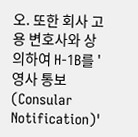오. 또한 회사 고용 변호사와 상의하여 H-1B를 '영사 통보(Consular Notification)'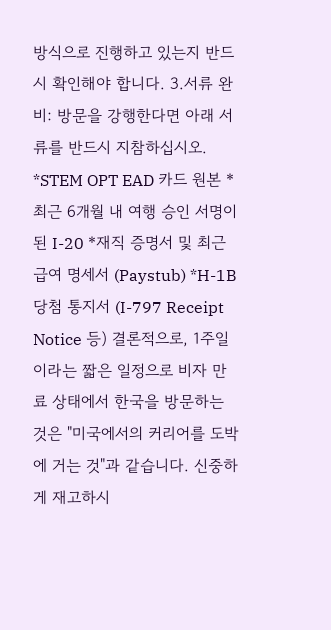방식으로 진행하고 있는지 반드시 확인해야 합니다. 3.서류 완비: 방문을 강행한다면 아래 서류를 반드시 지참하십시오. *STEM OPT EAD 카드 원본 *최근 6개월 내 여행 승인 서명이 된 I-20 *재직 증명서 및 최근 급여 명세서 (Paystub) *H-1B 당첨 통지서 (I-797 Receipt Notice 등) 결론적으로, 1주일이라는 짧은 일정으로 비자 만료 상태에서 한국을 방문하는 것은 "미국에서의 커리어를 도박에 거는 것"과 같습니다. 신중하게 재고하시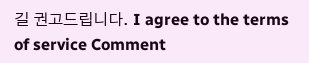길 권고드립니다. I agree to the terms of service Comment